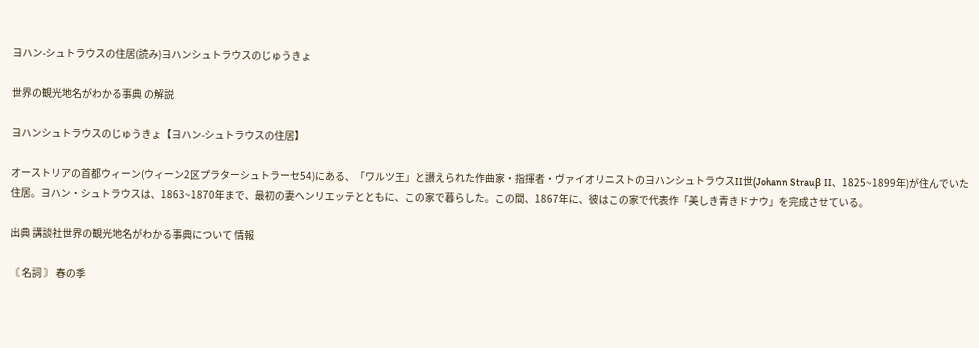ヨハン-シュトラウスの住居(読み)ヨハンシュトラウスのじゅうきょ

世界の観光地名がわかる事典 の解説

ヨハンシュトラウスのじゅうきょ【ヨハン-シュトラウスの住居】

オーストリアの首都ウィーン(ウィーン2区プラターシュトラーセ54)にある、「ワルツ王」と讃えられた作曲家・指揮者・ヴァイオリニストのヨハンシュトラウスII世(Johann Strauβ II、1825~1899年)が住んでいた住居。ヨハン・シュトラウスは、1863~1870年まで、最初の妻ヘンリエッテとともに、この家で暮らした。この間、1867年に、彼はこの家で代表作「美しき青きドナウ」を完成させている。

出典 講談社世界の観光地名がわかる事典について 情報

〘 名詞 〙 春の季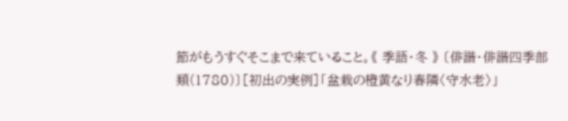節がもうすぐそこまで来ていること。《 季語・冬 》 〔俳諧・俳諧四季部類(1780)〕[初出の実例]「盆栽の橙黄なり春隣〈守水老〉」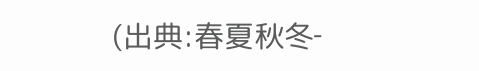(出典:春夏秋冬‐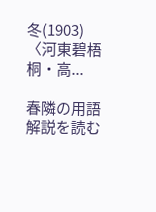冬(1903)〈河東碧梧桐・高...

春隣の用語解説を読む